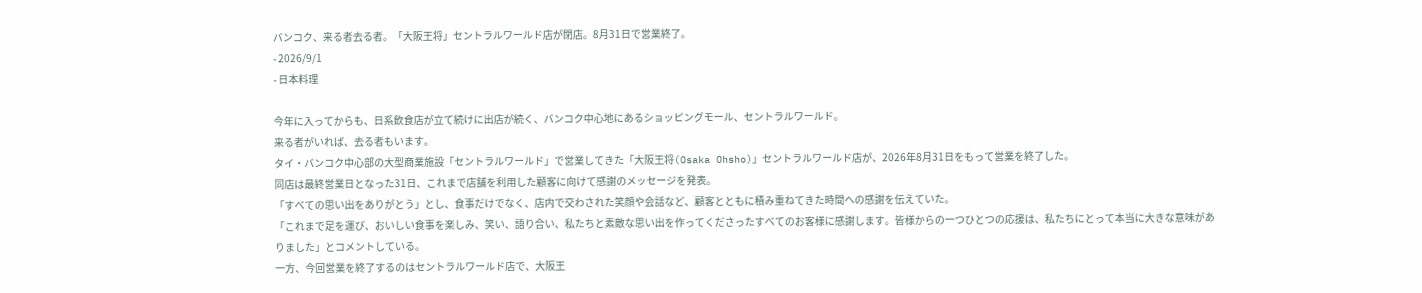バンコク、来る者去る者。「大阪王将」セントラルワールド店が閉店。8月31日で営業終了。
- 2026/9/1
- 日本料理

今年に入ってからも、日系飲食店が立て続けに出店が続く、バンコク中心地にあるショッピングモール、セントラルワールド。
来る者がいれば、去る者もいます。
タイ・バンコク中心部の大型商業施設「セントラルワールド」で営業してきた「大阪王将(Osaka Ohsho)」セントラルワールド店が、2026年8月31日をもって営業を終了した。
同店は最終営業日となった31日、これまで店舗を利用した顧客に向けて感謝のメッセージを発表。
「すべての思い出をありがとう」とし、食事だけでなく、店内で交わされた笑顔や会話など、顧客とともに積み重ねてきた時間への感謝を伝えていた。
「これまで足を運び、おいしい食事を楽しみ、笑い、語り合い、私たちと素敵な思い出を作ってくださったすべてのお客様に感謝します。皆様からの一つひとつの応援は、私たちにとって本当に大きな意味がありました」とコメントしている。
一方、今回営業を終了するのはセントラルワールド店で、大阪王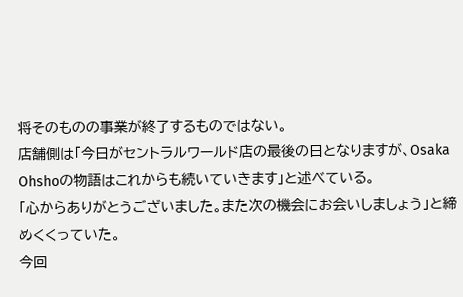将そのものの事業が終了するものではない。
店舗側は「今日がセントラルワールド店の最後の日となりますが、Osaka Ohshoの物語はこれからも続いていきます」と述べている。
「心からありがとうございました。また次の機会にお会いしましょう」と締めくくっていた。
今回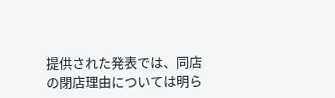提供された発表では、同店の閉店理由については明ら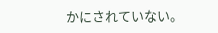かにされていない。